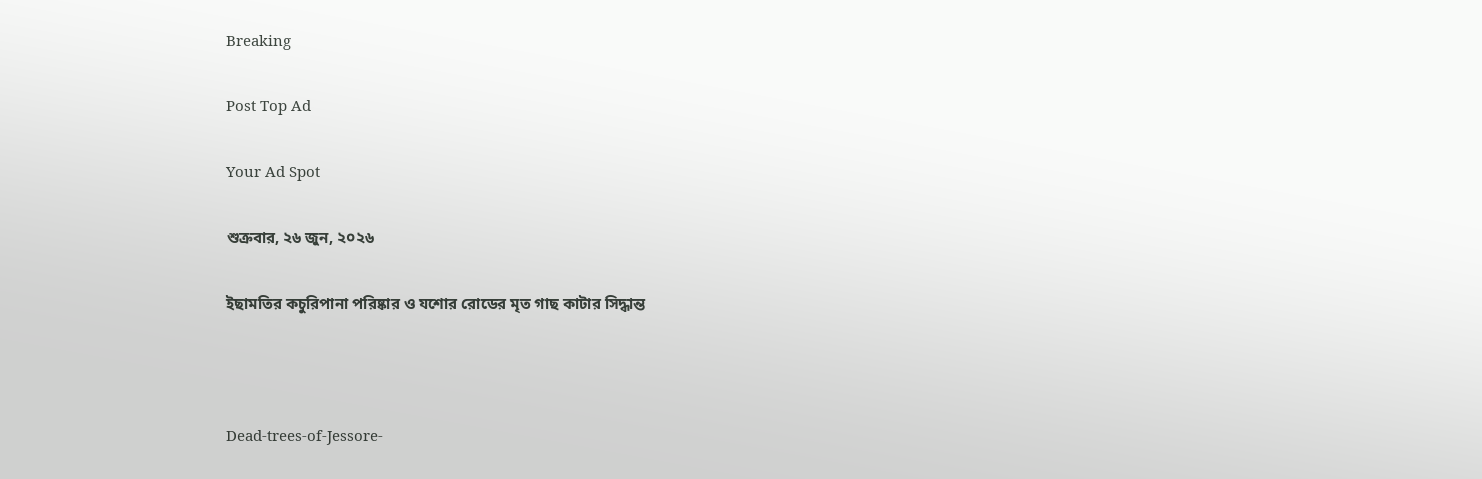Breaking

Post Top Ad

Your Ad Spot

শুক্রবার, ২৬ জুন, ২০২৬

ইছামতির কচুরিপানা পরিষ্কার ও যশোর রোডের মৃত গাছ কাটার সিদ্ধান্ত



Dead-trees-of-Jessore-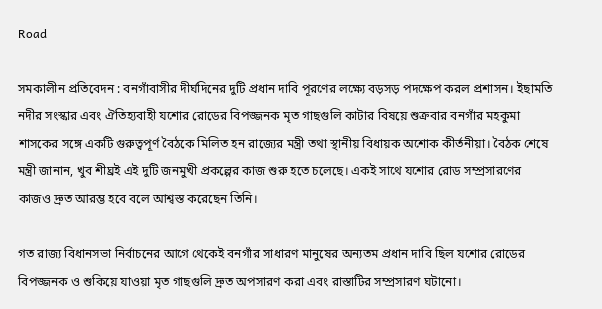Road

সমকালীন প্রতিবেদন : বনগাঁবাসীর দীর্ঘদিনের দুটি প্রধান দাবি পূরণের লক্ষ্যে বড়সড় পদক্ষেপ করল প্রশাসন। ইছামতি নদীর সংস্কার এবং ঐতিহ্যবাহী যশোর রোডের বিপজ্জনক মৃত গাছগুলি কাটার বিষয়ে শুক্রবার বনগাঁর মহকুমা শাসকের সঙ্গে একটি গুরুত্বপূর্ণ বৈঠকে মিলিত হন রাজ্যের মন্ত্রী তথা স্থানীয় বিধায়ক অশোক কীর্তনীয়া। বৈঠক শেষে মন্ত্রী জানান, খুব শীঘ্রই এই দুটি জনমুখী প্রকল্পের কাজ শুরু হতে চলেছে। একই সাথে যশোর রোড সম্প্রসারণের কাজও দ্রুত আরম্ভ হবে বলে আশ্বস্ত করেছেন তিনি।

গত রাজ্য বিধানসভা নির্বাচনের আগে থেকেই বনগাঁর সাধারণ মানুষের অন্যতম প্রধান দাবি ছিল যশোর রোডের বিপজ্জনক ও শুকিয়ে যাওয়া মৃত গাছগুলি দ্রুত অপসারণ করা এবং রাস্তাটির সম্প্রসারণ ঘটানো।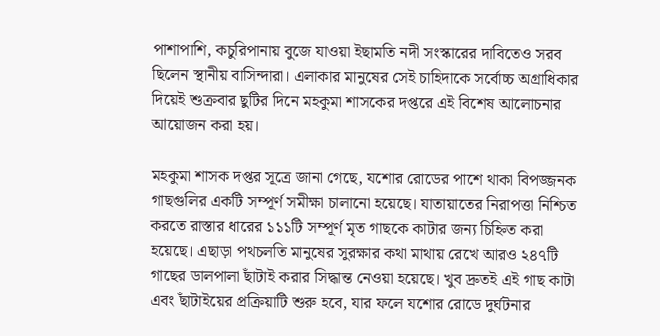পাশাপাশি, কচুরিপানায় বুজে যাওয়া ইছামতি নদী সংস্কারের দাবিতেও সরব ছিলেন স্থানীয় বাসিন্দারা। এলাকার মানুষের সেই চাহিদাকে সর্বোচ্চ অগ্রাধিকার দিয়েই শুক্রবার ছুটির দিনে মহকুমা শাসকের দপ্তরে এই বিশেষ আলোচনার আয়োজন করা হয়।

মহকুমা শাসক দপ্তর সূত্রে জানা গেছে, যশোর রোডের পাশে থাকা বিপজ্জনক গাছগুলির একটি সম্পূর্ণ সমীক্ষা চালানো হয়েছে। যাতায়াতের নিরাপত্তা নিশ্চিত করতে রাস্তার ধারের ১১১টি সম্পূর্ণ মৃত গাছকে কাটার জন্য চিহ্নিত করা হয়েছে। এছাড়া পথচলতি মানুষের সুরক্ষার কথা মাথায় রেখে আরও ২৪৭টি গাছের ডালপালা ছাঁটাই করার সিদ্ধান্ত নেওয়া হয়েছে। খুব দ্রুতই এই গাছ কাটা এবং ছাঁটাইয়ের প্রক্রিয়াটি শুরু হবে, যার ফলে যশোর রোডে দুর্ঘটনার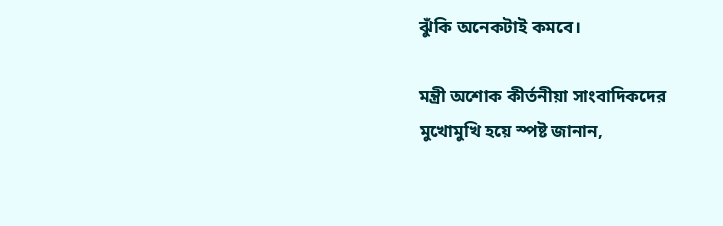ঝুঁকি অনেকটাই কমবে।

মন্ত্রী অশোক কীর্তনীয়া সাংবাদিকদের মুখোমুখি হয়ে স্পষ্ট জানান,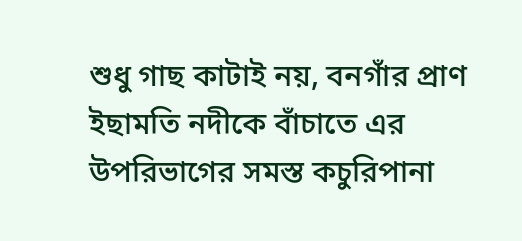শুধু গাছ কাটাই নয়, বনগাঁর প্রাণ ইছামতি নদীকে বাঁচাতে এর উপরিভাগের সমস্ত কচুরিপানা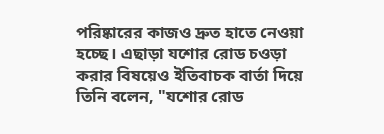পরিষ্কারের কাজও দ্রুত হাতে নেওয়া হচ্ছে। এছাড়া যশোর রোড চওড়া করার বিষয়েও ইতিবাচক বার্তা দিয়ে তিনি বলেন, "যশোর রোড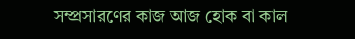সম্প্রসারণের কাজ আজ হোক বা কাল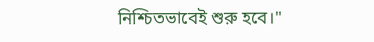নিশ্চিতভাবেই শুরু হবে।"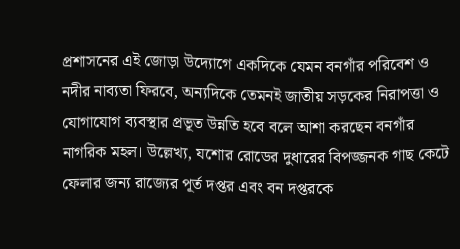প্রশাসনের এই জোড়া উদ্যোগে একদিকে যেমন বনগাঁর পরিবেশ ও নদীর নাব্যতা ফিরবে, অন্যদিকে তেমনই জাতীয় সড়কের নিরাপত্তা ও যোগাযোগ ব্যবস্থার প্রভূত উন্নতি হবে বলে আশা করছেন বনগাঁর নাগরিক মহল। উল্লেখ্য, যশোর রোডের দুধারের বিপজ্জনক গাছ কেটে ফেলার জন্য রাজ্যের পূর্ত দপ্তর এবং বন দপ্তরকে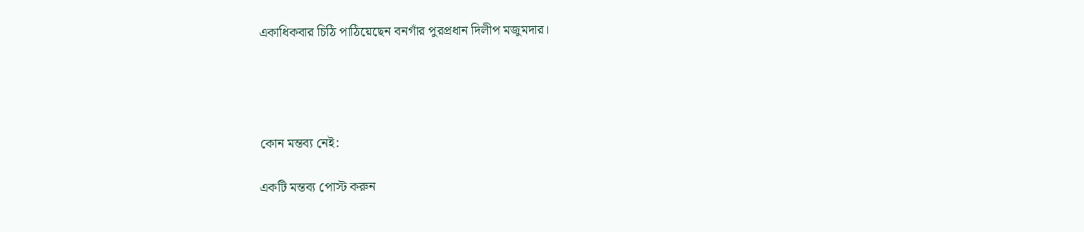একাধিকবার চিঠি পাঠিয়েছেন বনগাঁর পুরপ্রধান দিলীপ মজুমদার।




কোন মন্তব্য নেই:

একটি মন্তব্য পোস্ট করুন